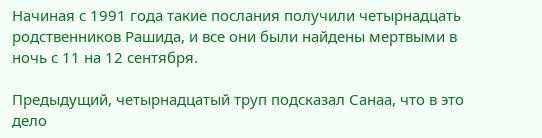Начиная с 1991 года такие послания получили четырнадцать родственников Рашида, и все они были найдены мертвыми в ночь с 11 на 12 сентября.

Предыдущий, четырнадцатый труп подсказал Санаа, что в это дело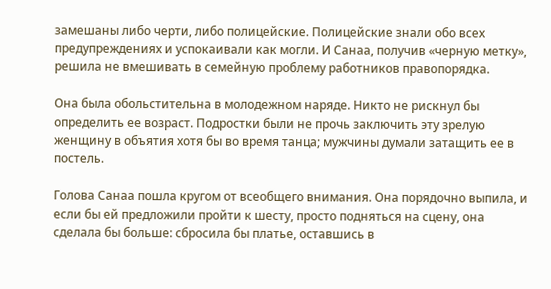замешаны либо черти, либо полицейские. Полицейские знали обо всех предупреждениях и успокаивали как могли. И Санаа, получив «черную метку», решила не вмешивать в семейную проблему работников правопорядка.

Она была обольстительна в молодежном наряде. Никто не рискнул бы определить ее возраст. Подростки были не прочь заключить эту зрелую женщину в объятия хотя бы во время танца; мужчины думали затащить ее в постель.

Голова Санаа пошла кругом от всеобщего внимания. Она порядочно выпила, и если бы ей предложили пройти к шесту, просто подняться на сцену, она сделала бы больше: сбросила бы платье, оставшись в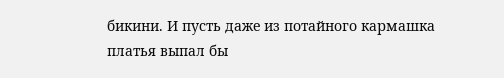бикини. И пусть даже из потайного кармашка платья выпал бы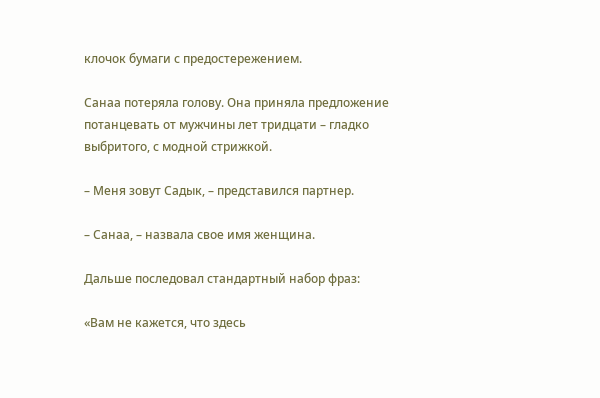клочок бумаги с предостережением.

Санаа потеряла голову. Она приняла предложение потанцевать от мужчины лет тридцати – гладко выбритого, с модной стрижкой.

– Меня зовут Садык, – представился партнер.

– Санаа, – назвала свое имя женщина.

Дальше последовал стандартный набор фраз:

«Вам не кажется, что здесь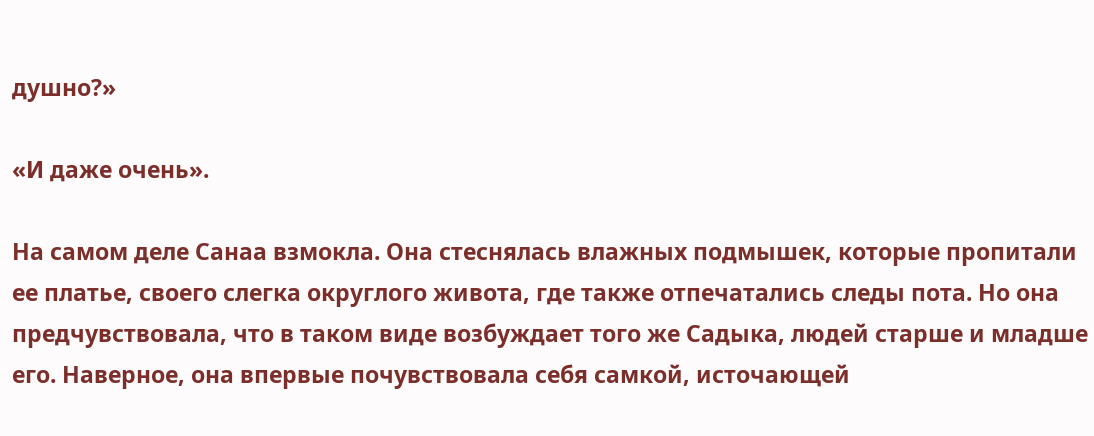душно?»

«И даже очень».

На самом деле Санаа взмокла. Она стеснялась влажных подмышек, которые пропитали ее платье, своего слегка округлого живота, где также отпечатались следы пота. Но она предчувствовала, что в таком виде возбуждает того же Садыка, людей старше и младше его. Наверное, она впервые почувствовала себя самкой, источающей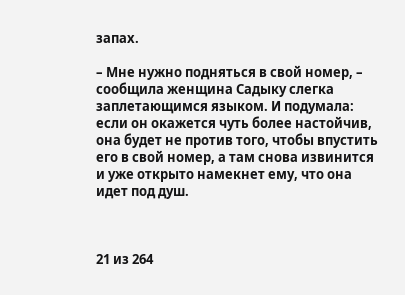запах.

– Мне нужно подняться в свой номер, – сообщила женщина Садыку слегка заплетающимся языком. И подумала: если он окажется чуть более настойчив, она будет не против того, чтобы впустить его в свой номер, а там снова извинится и уже открыто намекнет ему, что она идет под душ.



21 из 264